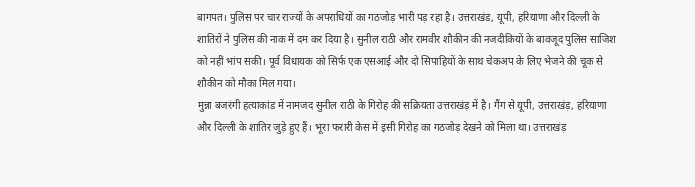बागपत। पुलिस पर चार राज्यों के अपराधियों का गठजोड़ भारी पड़ रहा है। उत्तराखंड, यूपी, हरियाणा और दिल्ली के शातिरों ने पुलिस की नाक में दम कर दिया है। सुनील राठी और रामवीर शौकीन की नजदीकियों के बावजूद पुलिस साजिश को नहीं भांप सकी। पूर्व विधायक को सिर्फ एक एसआई और दो सिपाहियों के साथ चेकअप के लिए भेजने की चूक से शौकीन को मौका मिल गया।
मुन्ना बजरंगी हत्याकांड में नामजद सुनील राठी के गिरोह की सक्रियता उत्तराखंड़ में है। गैंग से यूपी, उत्तराखंड़, हरियाणा और दिल्ली के शातिर जुड़े हुए हैं। भूरा फरारी केस में इसी गिरोह का गठजोड़ देखने को मिला था। उत्तराखंड़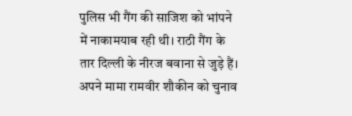पुलिस भी गैंग की साजिश को भांपने में नाकामयाब रही थी। राठी गैंग के तार दिल्ली के नीरज बवाना से जुड़े हैं। अपने मामा रामवीर शौकीन को चुनाव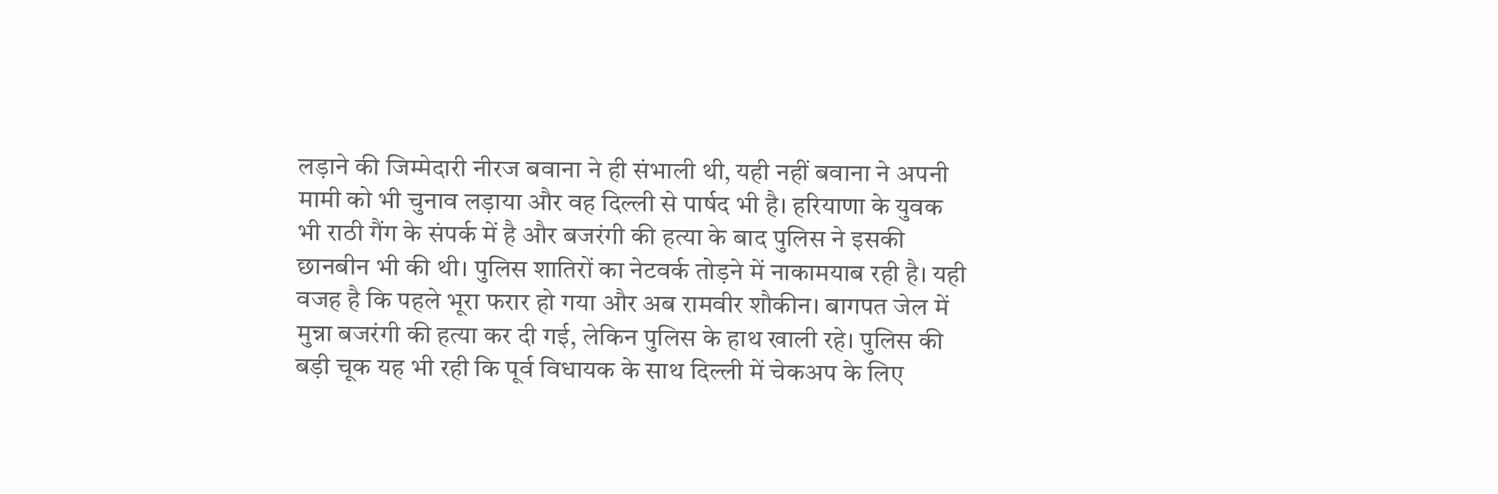लड़ाने की जिम्मेदारी नीरज बवाना ने ही संभाली थी, यही नहीं बवाना ने अपनी मामी को भी चुनाव लड़ाया और वह दिल्ली से पार्षद भी है। हरियाणा के युवक भी राठी गैंग के संपर्क में है और बजरंगी की हत्या के बाद पुलिस ने इसकी छानबीन भी की थी। पुलिस शातिरों का नेटवर्क तोड़ने में नाकामयाब रही है। यही वजह है कि पहले भूरा फरार हो गया और अब रामवीर शौकीन। बागपत जेल में मुन्ना बजरंगी की हत्या कर दी गई, लेकिन पुलिस के हाथ खाली रहे। पुलिस की बड़ी चूक यह भी रही कि पूर्व विधायक के साथ दिल्ली में चेकअप के लिए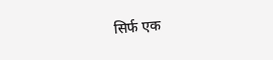सिर्फ एक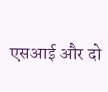एसआई और दो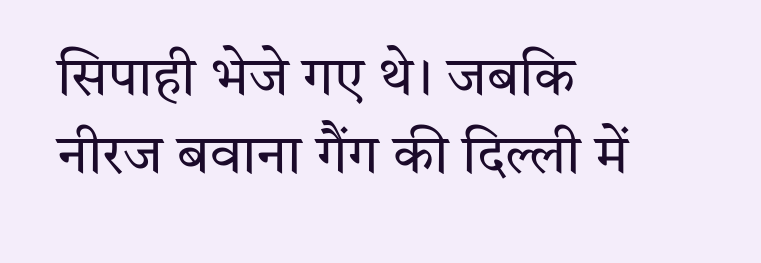सिपाही भेजे गए थे। जबकि नीरज बवाना गैंग की दिल्ली में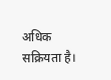अधिक सक्रियता है।